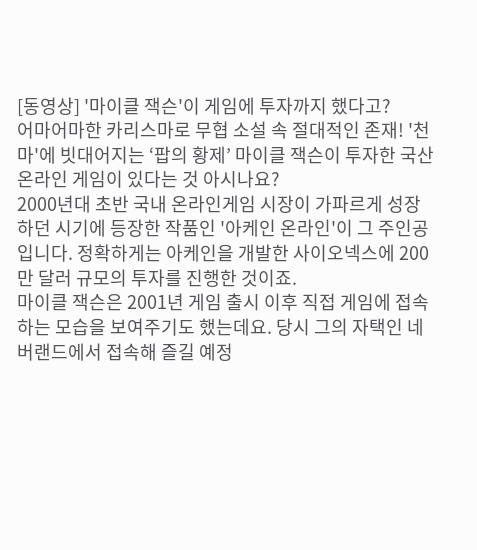[동영상] '마이클 잭슨'이 게임에 투자까지 했다고?
어마어마한 카리스마로 무협 소설 속 절대적인 존재! '천마'에 빗대어지는 ‘팝의 황제’ 마이클 잭슨이 투자한 국산 온라인 게임이 있다는 것 아시나요?
2000년대 초반 국내 온라인게임 시장이 가파르게 성장하던 시기에 등장한 작품인 '아케인 온라인'이 그 주인공입니다. 정확하게는 아케인을 개발한 사이오넥스에 200만 달러 규모의 투자를 진행한 것이죠.
마이클 잭슨은 2001년 게임 출시 이후 직접 게임에 접속하는 모습을 보여주기도 했는데요. 당시 그의 자택인 네버랜드에서 접속해 즐길 예정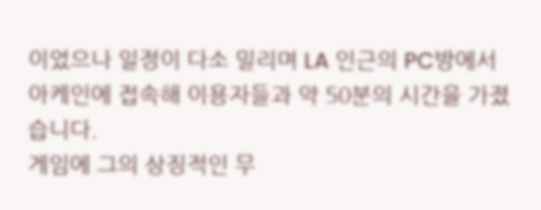이었으나 일정이 다소 밀리며 LA 인근의 PC방에서 아케인에 접속해 이용자들과 약 50분의 시간을 가졌습니다.
게임에 그의 상징적인 무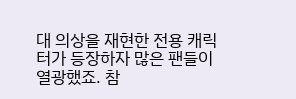대 의상을 재현한 전용 캐릭터가 등장하자 많은 팬들이 열광했죠. 참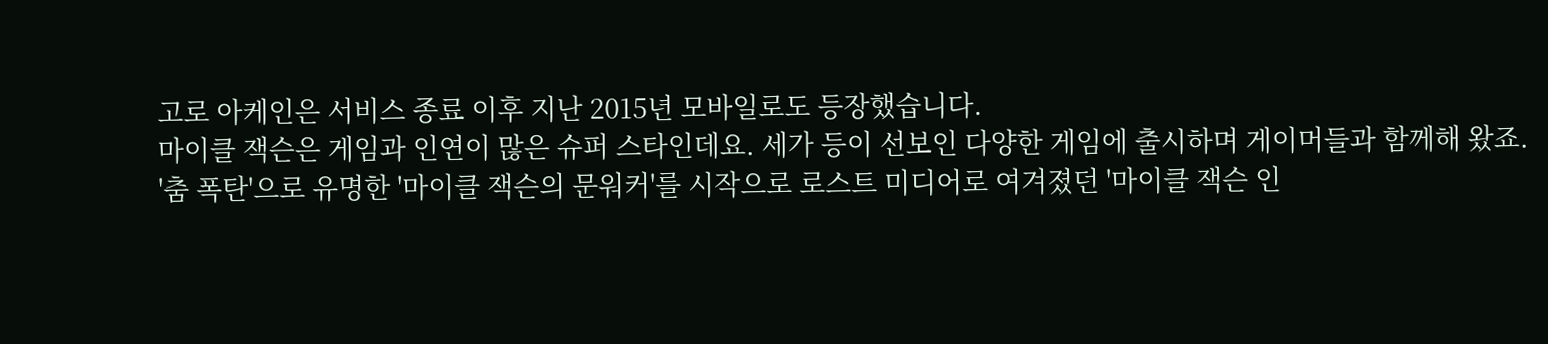고로 아케인은 서비스 종료 이후 지난 2015년 모바일로도 등장했습니다.
마이클 잭슨은 게임과 인연이 많은 슈퍼 스타인데요. 세가 등이 선보인 다양한 게임에 출시하며 게이머들과 함께해 왔죠.
'춤 폭탄'으로 유명한 '마이클 잭슨의 문워커'를 시작으로 로스트 미디어로 여겨졌던 '마이클 잭슨 인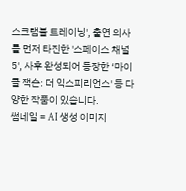스크램블 트레이닝', 출연 의사를 먼저 타진한 '스페이스 채널 5', 사후 완성되어 등장한 ‘마이클 잭슨: 더 익스피리언스' 등 다양한 작품이 있습니다.
썸네일 = AI 생성 이미지